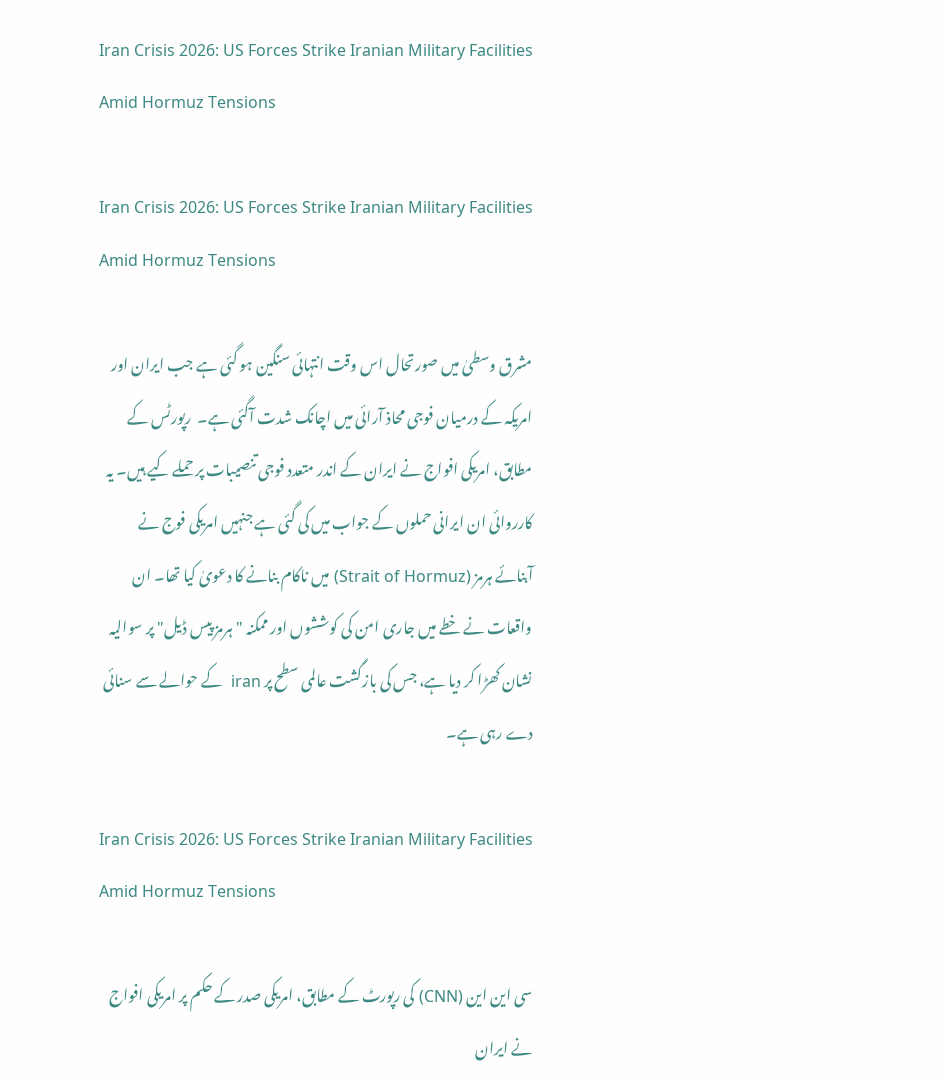Iran Crisis 2026: US Forces Strike Iranian Military Facilities Amid Hormuz Tensions

Iran Crisis 2026: US Forces Strike Iranian Military Facilities Amid Hormuz Tensions

مشرق وسطیٰ میں صورتحال اس وقت انتہائی سنگین ہو گئی ہے جب ایران اور امریکہ کے درمیان فوجی محاذ آرائی میں اچانک شدت آگئی ہے۔  رپورٹس کے مطابق، امریکی افواج نے ایران کے اندر متعدد فوجی تنصیبات پر حملے کیے ہیں۔ یہ کارروائی ان ایرانی حملوں کے جواب میں کی گئی ہے جنہیں امریکی فوج نے آبنائے ہرمز (Strait of Hormuz) میں ناکام بنانے کا دعویٰ کیا تھا۔ ان واقعات نے خطے میں جاری امن کی کوششوں اور ممکنہ "ہرمز پیس ڈیل" پر سوالیہ نشان کھڑا کر دیا ہے، جس کی بازگشت عالمی سطح پر iran  کے حوالے سے سنائی دے رہی ہے۔

Iran Crisis 2026: US Forces Strike Iranian Military Facilities Amid Hormuz Tensions

سی این این (CNN) کی رپورٹ کے مطابق، امریکی صدر کے حکم پر امریکی افواج نے ایران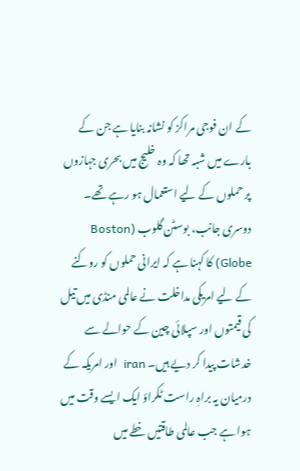کے ان فوجی مراکز کو نشانہ بنایا ہے جن کے بارے میں شبہ تھا کہ وہ خلیج میں بحری جہازوں پر حملوں کے لیے استعمال ہو رہے تھے۔ دوسری جانب، بوسٹن گلوب (Boston Globe) کا کہنا ہے کہ ایرانی حملوں کو روکنے کے لیے امریکی مداخلت نے عالمی منڈی میں تیل کی قیمتوں اور سپلائی چین کے حوالے سے خدشات پیدا کر دیے ہیں۔ iran  اور امریکہ کے درمیان یہ براہِ راست ٹکراؤ ایک ایسے وقت میں ہوا ہے جب عالمی طاقتیں خطے میں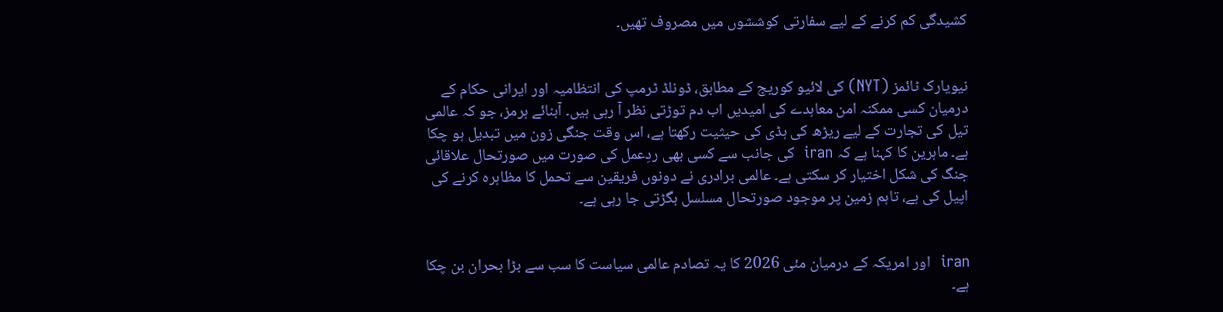کشیدگی کم کرنے کے لیے سفارتی کوششوں میں مصروف تھیں۔


نیویارک ٹائمز (NYT) کی لائیو کوریج کے مطابق، ڈونلڈ ٹرمپ کی انتظامیہ اور ایرانی حکام کے درمیان کسی ممکنہ امن معاہدے کی امیدیں اب دم توڑتی نظر آ رہی ہیں۔ آبنائے ہرمز، جو کہ عالمی تیل کی تجارت کے لیے ریڑھ کی ہڈی کی حیثیت رکھتا ہے، اس وقت جنگی زون میں تبدیل ہو چکا ہے۔ ماہرین کا کہنا ہے کہ iran  کی جانب سے کسی بھی ردِعمل کی صورت میں صورتحال علاقائی جنگ کی شکل اختیار کر سکتی ہے۔ عالمی برادری نے دونوں فریقین سے تحمل کا مظاہرہ کرنے کی اپیل کی ہے، تاہم زمین پر موجود صورتحال مسلسل بگڑتی جا رہی ہے۔


iran  اور امریکہ کے درمیان مئی 2026 کا یہ تصادم عالمی سیاست کا سب سے بڑا بحران بن چکا ہے۔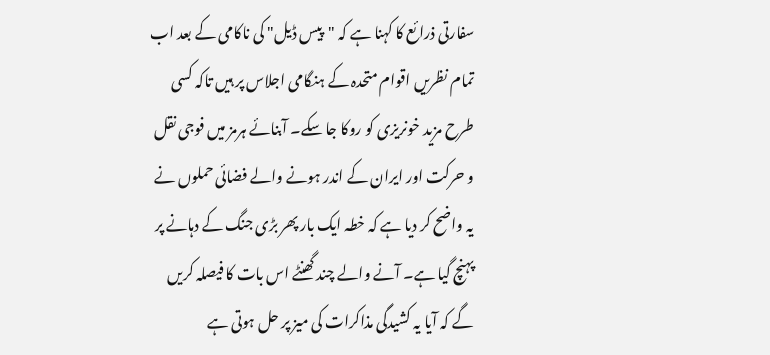سفارتی ذرائع کا کہنا ہے کہ "پیس ڈیل" کی ناکامی کے بعد اب تمام نظریں اقوام متحدہ کے ہنگامی اجلاس پر ہیں تاکہ کسی طرح مزید خونریزی کو روکا جا سکے۔ آبنائے ہرمز میں فوجی نقل و حرکت اور ایران کے اندر ہونے والے فضائی حملوں نے یہ واضح کر دیا ہے کہ خطہ ایک بار پھر بڑی جنگ کے دہانے پر پہنچ گیا ہے۔ آنے والے چند گھنٹے اس بات کا فیصلہ کریں گے کہ آیا یہ کشیدگی مذاکرات کی میز پر حل ہوتی ہے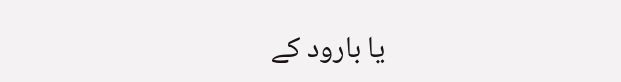یا بارود کے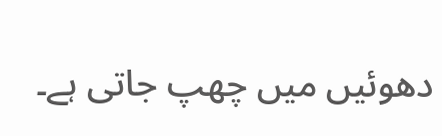دھوئیں میں چھپ جاتی ہے۔